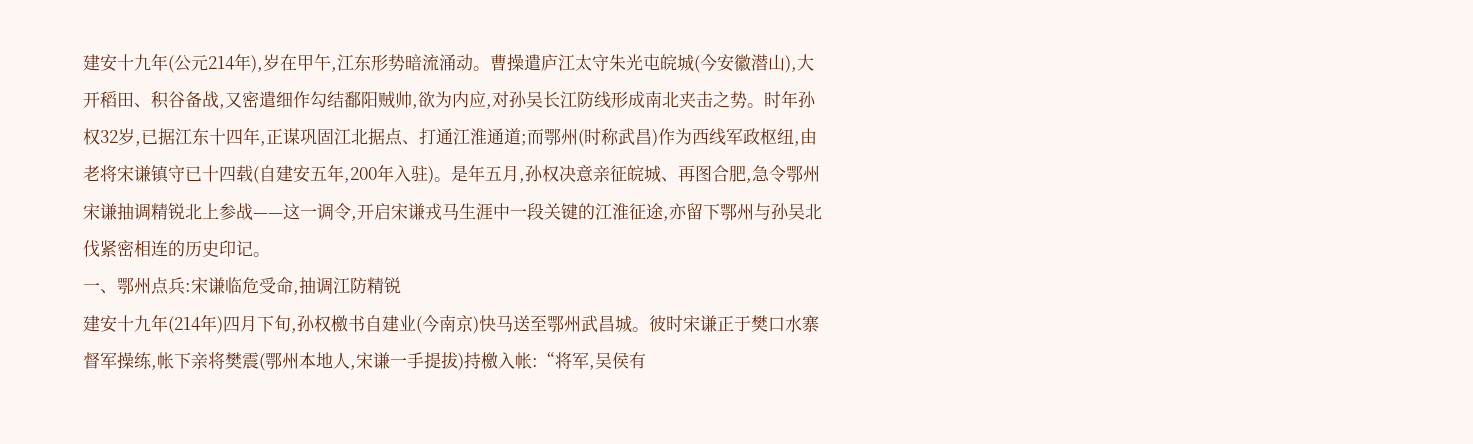建安十九年(公元214年),岁在甲午,江东形势暗流涌动。曹操遣庐江太守朱光屯皖城(今安徽潜山),大开稻田、积谷备战,又密遣细作勾结鄱阳贼帅,欲为内应,对孙吴长江防线形成南北夹击之势。时年孙权32岁,已据江东十四年,正谋巩固江北据点、打通江淮通道;而鄂州(时称武昌)作为西线军政枢纽,由老将宋谦镇守已十四载(自建安五年,200年入驻)。是年五月,孙权决意亲征皖城、再图合肥,急令鄂州宋谦抽调精锐北上参战——这一调令,开启宋谦戎马生涯中一段关键的江淮征途,亦留下鄂州与孙吴北伐紧密相连的历史印记。
一、鄂州点兵:宋谦临危受命,抽调江防精锐
建安十九年(214年)四月下旬,孙权檄书自建业(今南京)快马送至鄂州武昌城。彼时宋谦正于樊口水寨督军操练,帐下亲将樊震(鄂州本地人,宋谦一手提拔)持檄入帐:“将军,吴侯有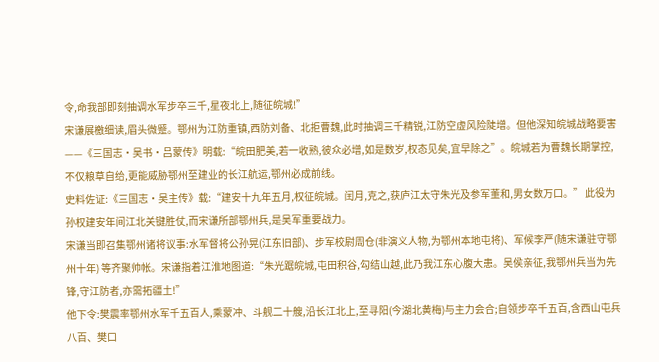令,命我部即刻抽调水军步卒三千,星夜北上,随征皖城!”
宋谦展檄细读,眉头微蹙。鄂州为江防重镇,西防刘备、北拒曹魏,此时抽调三千精锐,江防空虚风险陡增。但他深知皖城战略要害——《三国志·吴书·吕蒙传》明载:“皖田肥美,若一收熟,彼众必增,如是数岁,权态见矣,宜早除之”。皖城若为曹魏长期掌控,不仅粮草自给,更能威胁鄂州至建业的长江航运,鄂州必成前线。
史料佐证:《三国志·吴主传》载:“建安十九年五月,权征皖城。闰月,克之,获庐江太守朱光及参军董和,男女数万口。” 此役为孙权建安年间江北关键胜仗,而宋谦所部鄂州兵,是吴军重要战力。
宋谦当即召集鄂州诸将议事:水军督将公孙晃(江东旧部)、步军校尉周仓(非演义人物,为鄂州本地屯将)、军候李严(随宋谦驻守鄂州十年) 等齐聚帅帐。宋谦指着江淮地图道:“朱光踞皖城,屯田积谷,勾结山越,此乃我江东心腹大患。吴侯亲征,我鄂州兵当为先锋,守江防者,亦需拓疆土!”
他下令:樊震率鄂州水军千五百人,乘蒙冲、斗舰二十艘,沿长江北上,至寻阳(今湖北黄梅)与主力会合;自领步卒千五百,含西山屯兵八百、樊口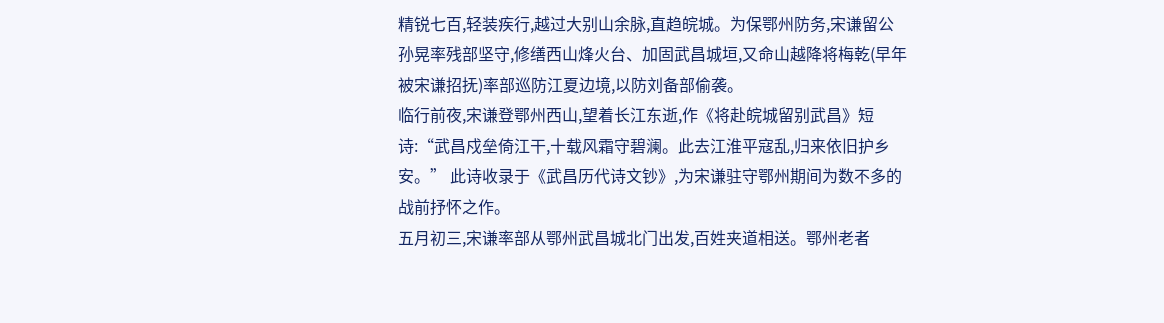精锐七百,轻装疾行,越过大别山余脉,直趋皖城。为保鄂州防务,宋谦留公孙晃率残部坚守,修缮西山烽火台、加固武昌城垣,又命山越降将梅乾(早年被宋谦招抚)率部巡防江夏边境,以防刘备部偷袭。
临行前夜,宋谦登鄂州西山,望着长江东逝,作《将赴皖城留别武昌》短诗:“武昌戍垒倚江干,十载风霜守碧澜。此去江淮平寇乱,归来依旧护乡安。” 此诗收录于《武昌历代诗文钞》,为宋谦驻守鄂州期间为数不多的战前抒怀之作。
五月初三,宋谦率部从鄂州武昌城北门出发,百姓夹道相送。鄂州老者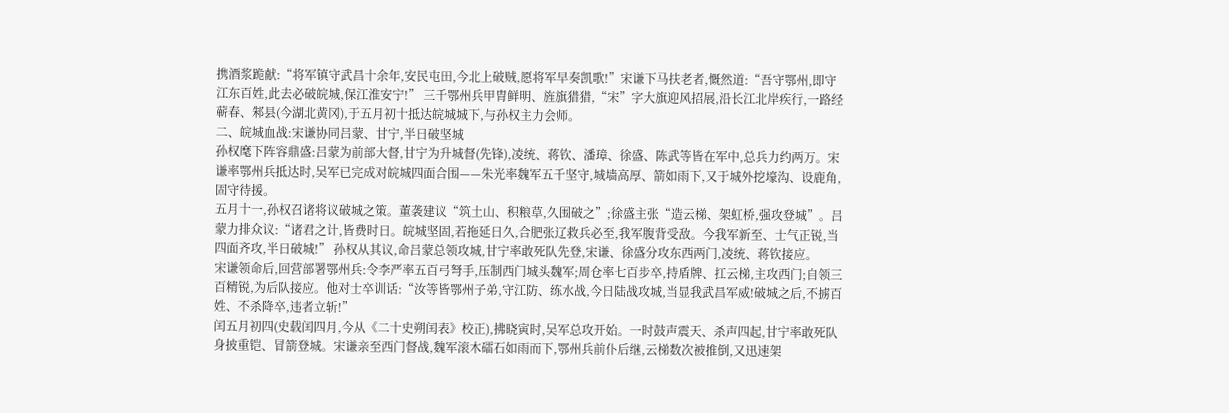携酒浆跪献:“将军镇守武昌十余年,安民屯田,今北上破贼,愿将军早奏凯歌!”宋谦下马扶老者,慨然道:“吾守鄂州,即守江东百姓,此去必破皖城,保江淮安宁!” 三千鄂州兵甲胄鲜明、旌旗猎猎,“宋”字大旗迎风招展,沿长江北岸疾行,一路经蕲春、邾县(今湖北黄冈),于五月初十抵达皖城城下,与孙权主力会师。
二、皖城血战:宋谦协同吕蒙、甘宁,半日破坚城
孙权麾下阵容鼎盛:吕蒙为前部大督,甘宁为升城督(先锋),凌统、蒋钦、潘璋、徐盛、陈武等皆在军中,总兵力约两万。宋谦率鄂州兵抵达时,吴军已完成对皖城四面合围——朱光率魏军五千坚守,城墙高厚、箭如雨下,又于城外挖壕沟、设鹿角,固守待援。
五月十一,孙权召诸将议破城之策。董袭建议“筑土山、积粮草,久围破之”;徐盛主张“造云梯、架虹桥,强攻登城”。吕蒙力排众议:“诸君之计,皆费时日。皖城坚固,若拖延日久,合肥张辽救兵必至,我军腹背受敌。今我军新至、士气正锐,当四面齐攻,半日破城!” 孙权从其议,命吕蒙总领攻城,甘宁率敢死队先登,宋谦、徐盛分攻东西两门,凌统、蒋钦接应。
宋谦领命后,回营部署鄂州兵:令李严率五百弓弩手,压制西门城头魏军;周仓率七百步卒,持盾牌、扛云梯,主攻西门;自领三百精锐,为后队接应。他对士卒训话:“汝等皆鄂州子弟,守江防、练水战,今日陆战攻城,当显我武昌军威!破城之后,不掳百姓、不杀降卒,违者立斩!”
闰五月初四(史载闰四月,今从《二十史朔闰表》校正),拂晓寅时,吴军总攻开始。一时鼓声震天、杀声四起,甘宁率敢死队身披重铠、冒箭登城。宋谦亲至西门督战,魏军滚木礌石如雨而下,鄂州兵前仆后继,云梯数次被推倒,又迅速架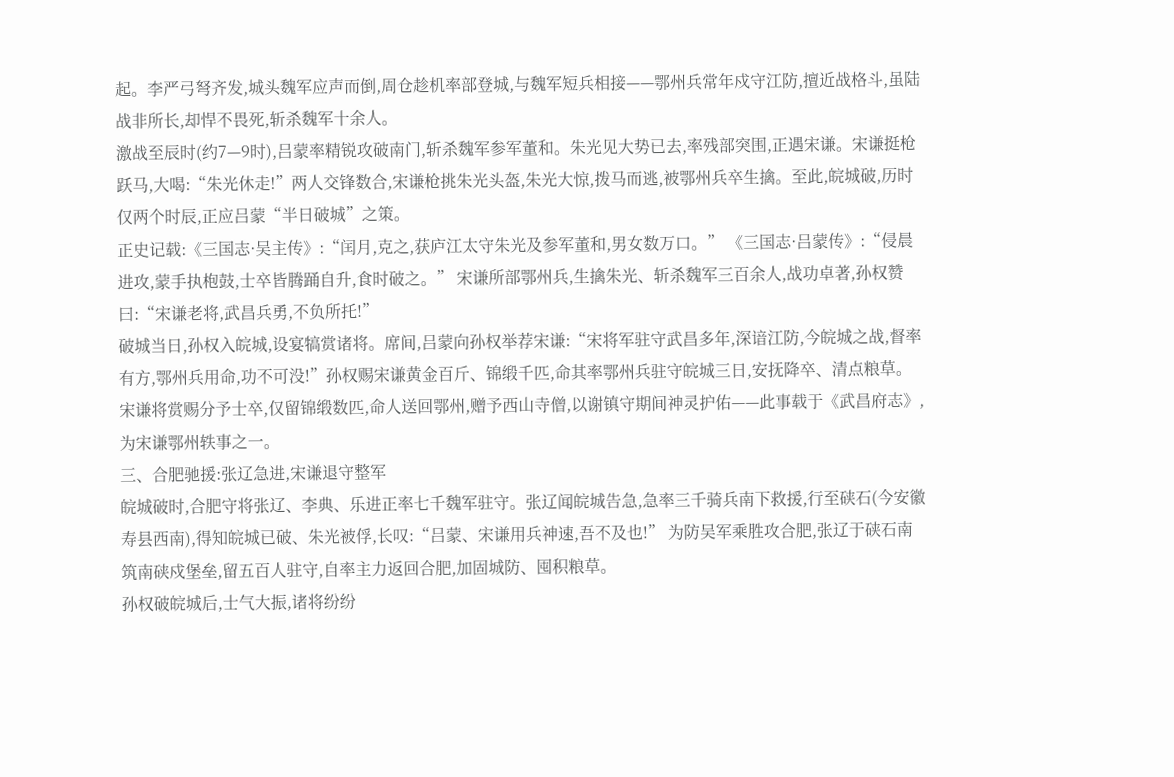起。李严弓弩齐发,城头魏军应声而倒,周仓趁机率部登城,与魏军短兵相接——鄂州兵常年戍守江防,擅近战格斗,虽陆战非所长,却悍不畏死,斩杀魏军十余人。
激战至辰时(约7—9时),吕蒙率精锐攻破南门,斩杀魏军参军董和。朱光见大势已去,率残部突围,正遇宋谦。宋谦挺枪跃马,大喝:“朱光休走!”两人交锋数合,宋谦枪挑朱光头盔,朱光大惊,拨马而逃,被鄂州兵卒生擒。至此,皖城破,历时仅两个时辰,正应吕蒙“半日破城”之策。
正史记载:《三国志·吴主传》:“闰月,克之,获庐江太守朱光及参军董和,男女数万口。” 《三国志·吕蒙传》:“侵晨进攻,蒙手执枹鼓,士卒皆腾踊自升,食时破之。” 宋谦所部鄂州兵,生擒朱光、斩杀魏军三百余人,战功卓著,孙权赞曰:“宋谦老将,武昌兵勇,不负所托!”
破城当日,孙权入皖城,设宴犒赏诸将。席间,吕蒙向孙权举荐宋谦:“宋将军驻守武昌多年,深谙江防,今皖城之战,督率有方,鄂州兵用命,功不可没!”孙权赐宋谦黄金百斤、锦缎千匹,命其率鄂州兵驻守皖城三日,安抚降卒、清点粮草。宋谦将赏赐分予士卒,仅留锦缎数匹,命人送回鄂州,赠予西山寺僧,以谢镇守期间神灵护佑——此事载于《武昌府志》,为宋谦鄂州轶事之一。
三、合肥驰援:张辽急进,宋谦退守整军
皖城破时,合肥守将张辽、李典、乐进正率七千魏军驻守。张辽闻皖城告急,急率三千骑兵南下救援,行至硖石(今安徽寿县西南),得知皖城已破、朱光被俘,长叹:“吕蒙、宋谦用兵神速,吾不及也!” 为防吴军乘胜攻合肥,张辽于硖石南筑南硖戍堡垒,留五百人驻守,自率主力返回合肥,加固城防、囤积粮草。
孙权破皖城后,士气大振,诸将纷纷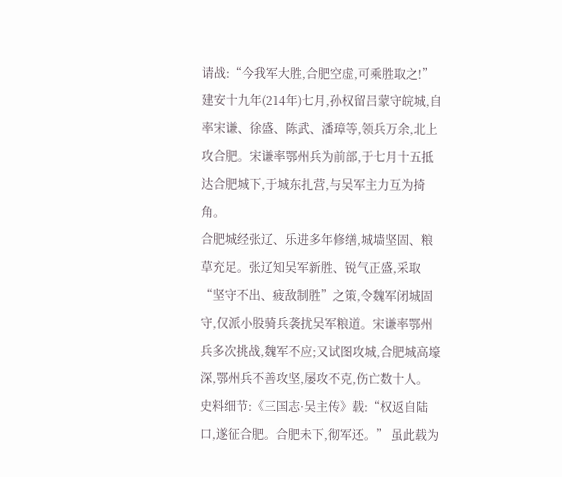请战:“今我军大胜,合肥空虚,可乘胜取之!” 建安十九年(214年)七月,孙权留吕蒙守皖城,自率宋谦、徐盛、陈武、潘璋等,领兵万余,北上攻合肥。宋谦率鄂州兵为前部,于七月十五抵达合肥城下,于城东扎营,与吴军主力互为掎角。
合肥城经张辽、乐进多年修缮,城墙坚固、粮草充足。张辽知吴军新胜、锐气正盛,采取“坚守不出、疲敌制胜”之策,令魏军闭城固守,仅派小股骑兵袭扰吴军粮道。宋谦率鄂州兵多次挑战,魏军不应;又试图攻城,合肥城高壕深,鄂州兵不善攻坚,屡攻不克,伤亡数十人。
史料细节:《三国志·吴主传》载:“权返自陆口,遂征合肥。合肥未下,彻军还。” 虽此载为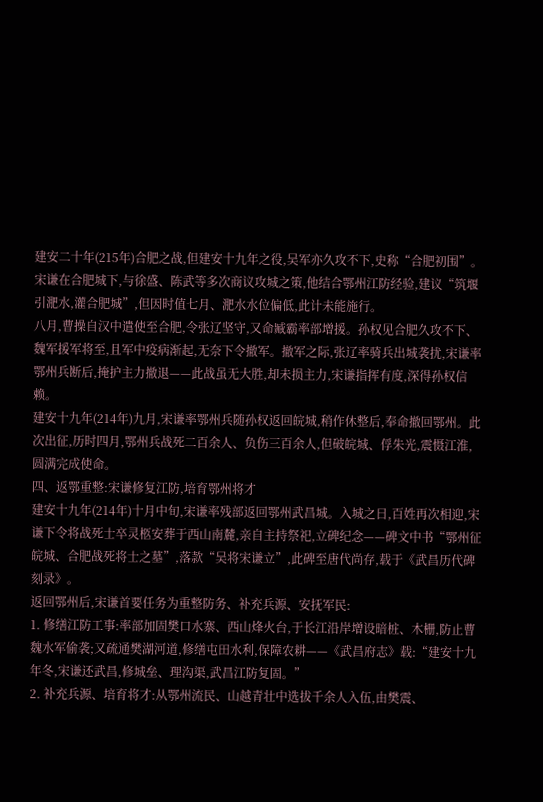建安二十年(215年)合肥之战,但建安十九年之役,吴军亦久攻不下,史称“合肥初围”。宋谦在合肥城下,与徐盛、陈武等多次商议攻城之策,他结合鄂州江防经验,建议“筑堰引淝水,灌合肥城”,但因时值七月、淝水水位偏低,此计未能施行。
八月,曹操自汉中遣使至合肥,令张辽坚守,又命臧霸率部增援。孙权见合肥久攻不下、魏军援军将至,且军中疫病渐起,无奈下令撤军。撤军之际,张辽率骑兵出城袭扰,宋谦率鄂州兵断后,掩护主力撤退——此战虽无大胜,却未损主力,宋谦指挥有度,深得孙权信赖。
建安十九年(214年)九月,宋谦率鄂州兵随孙权返回皖城,稍作休整后,奉命撤回鄂州。此次出征,历时四月,鄂州兵战死二百余人、负伤三百余人,但破皖城、俘朱光,震慑江淮,圆满完成使命。
四、返鄂重整:宋谦修复江防,培育鄂州将才
建安十九年(214年)十月中旬,宋谦率残部返回鄂州武昌城。入城之日,百姓再次相迎,宋谦下令将战死士卒灵柩安葬于西山南麓,亲自主持祭祀,立碑纪念——碑文中书“鄂州征皖城、合肥战死将士之墓”,落款“吴将宋谦立”,此碑至唐代尚存,载于《武昌历代碑刻录》。
返回鄂州后,宋谦首要任务为重整防务、补充兵源、安抚军民:
1. 修缮江防工事:率部加固樊口水寨、西山烽火台,于长江沿岸增设暗桩、木栅,防止曹魏水军偷袭;又疏通樊湖河道,修缮屯田水利,保障农耕——《武昌府志》载:“建安十九年冬,宋谦还武昌,修城垒、理沟渠,武昌江防复固。”
2. 补充兵源、培育将才:从鄂州流民、山越青壮中选拔千余人入伍,由樊震、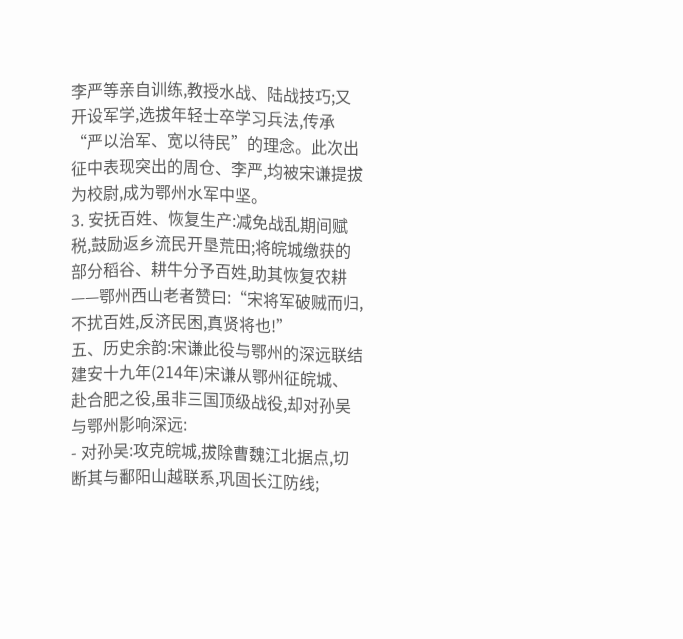李严等亲自训练,教授水战、陆战技巧;又开设军学,选拔年轻士卒学习兵法,传承“严以治军、宽以待民”的理念。此次出征中表现突出的周仓、李严,均被宋谦提拔为校尉,成为鄂州水军中坚。
3. 安抚百姓、恢复生产:减免战乱期间赋税,鼓励返乡流民开垦荒田;将皖城缴获的部分稻谷、耕牛分予百姓,助其恢复农耕——鄂州西山老者赞曰:“宋将军破贼而归,不扰百姓,反济民困,真贤将也!”
五、历史余韵:宋谦此役与鄂州的深远联结
建安十九年(214年)宋谦从鄂州征皖城、赴合肥之役,虽非三国顶级战役,却对孙吴与鄂州影响深远:
- 对孙吴:攻克皖城,拔除曹魏江北据点,切断其与鄱阳山越联系,巩固长江防线;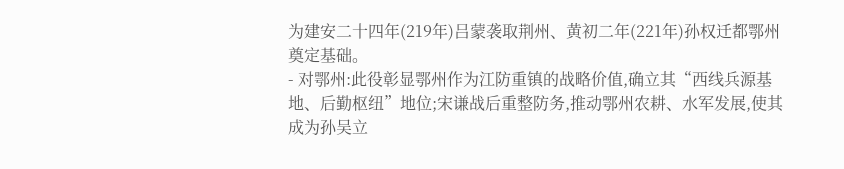为建安二十四年(219年)吕蒙袭取荆州、黄初二年(221年)孙权迁都鄂州奠定基础。
- 对鄂州:此役彰显鄂州作为江防重镇的战略价值,确立其“西线兵源基地、后勤枢纽”地位;宋谦战后重整防务,推动鄂州农耕、水军发展,使其成为孙吴立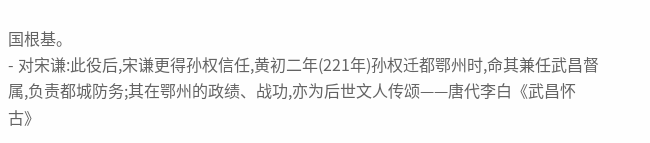国根基。
- 对宋谦:此役后,宋谦更得孙权信任,黄初二年(221年)孙权迁都鄂州时,命其兼任武昌督属,负责都城防务;其在鄂州的政绩、战功,亦为后世文人传颂——唐代李白《武昌怀古》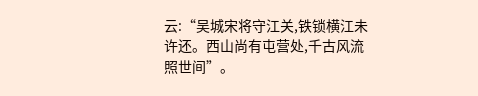云:“吴城宋将守江关,铁锁横江未许还。西山尚有屯营处,千古风流照世间”。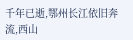千年已逝,鄂州长江依旧奔流,西山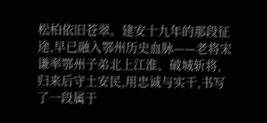松柏依旧苍翠。建安十九年的那段征途,早已融入鄂州历史血脉——老将宋谦率鄂州子弟北上江淮、破城斩将,归来后守土安民,用忠诚与实干,书写了一段属于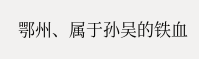鄂州、属于孙吴的铁血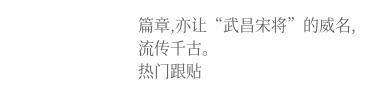篇章,亦让“武昌宋将”的威名,流传千古。
热门跟贴